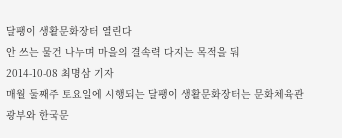달팽이 생활문화장터 열린다
안 쓰는 물건 나누며 마을의 결속력 다지는 목적을 둬
2014-10-08 최명삼 기자
매월 둘째주 토요일에 시행되는 달팽이 생활문화장터는 문화체육관광부와 한국문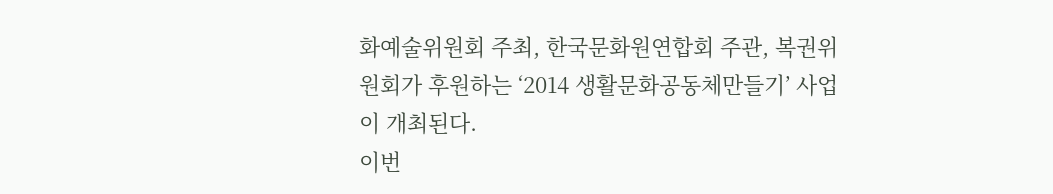화예술위원회 주최, 한국문화원연합회 주관, 복권위원회가 후원하는 ‘2014 생활문화공동체만들기’ 사업이 개최된다.
이번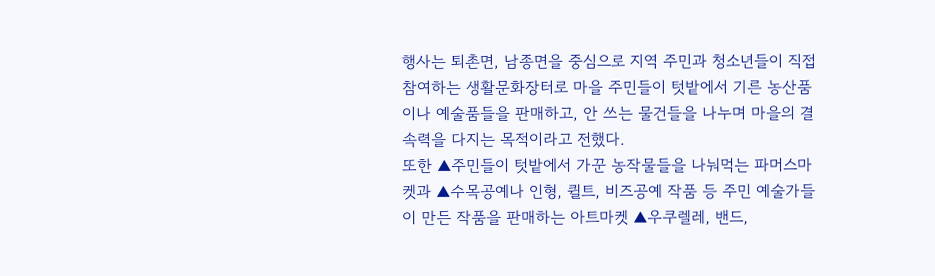행사는 퇴촌면, 남종면을 중심으로 지역 주민과 청소년들이 직접 참여하는 생활문화장터로 마을 주민들이 텃밭에서 기른 농산품이나 예술품들을 판매하고, 안 쓰는 물건들을 나누며 마을의 결속력을 다지는 목적이라고 전했다.
또한 ▲주민들이 텃밭에서 가꾼 농작물들을 나눠먹는 파머스마켓과 ▲수목공예나 인형, 퀼트, 비즈공예 작품 등 주민 예술가들이 만든 작품을 판매하는 아트마켓 ▲우쿠렐레, 밴드,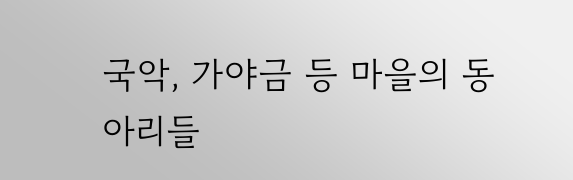국악, 가야금 등 마을의 동아리들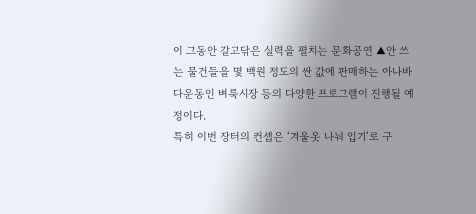이 그동안 갈고닦은 실력을 펼치는 문화공연 ▲안 쓰는 물건들을 몇 백원 정도의 싼 값에 판매하는 아나바다운동인 벼룩시장 등의 다양한 프로그램이 진행될 예정이다.
특히 이번 장터의 컨셉은 ‘겨울옷 나눠 입기’로 구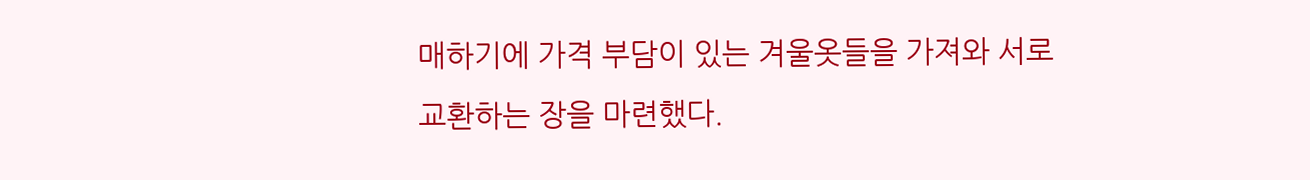매하기에 가격 부담이 있는 겨울옷들을 가져와 서로 교환하는 장을 마련했다.